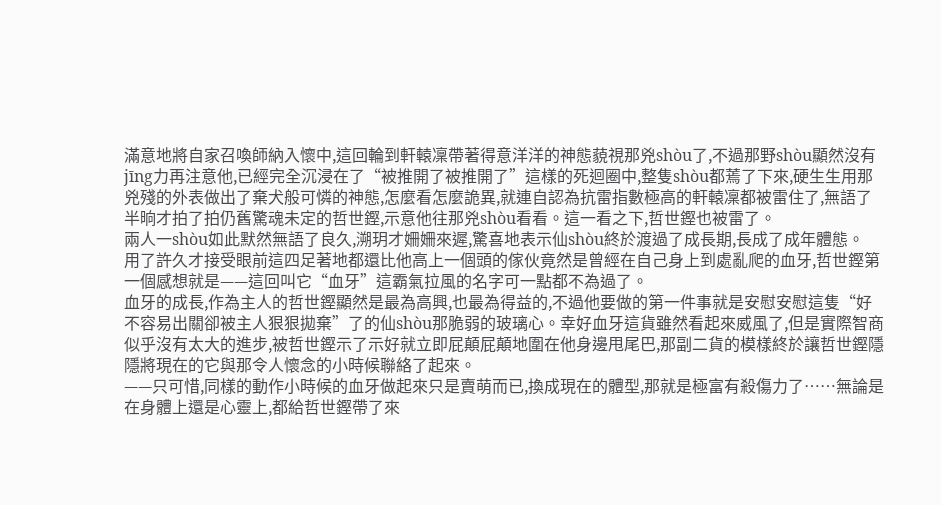滿意地將自家召喚師納入懷中,這回輪到軒轅凜帶著得意洋洋的神態藐視那兇shòu了,不過那野shòu顯然沒有jīng力再注意他,已經完全沉浸在了“被推開了被推開了”這樣的死迴圈中,整隻shòu都蔫了下來,硬生生用那兇殘的外表做出了棄犬般可憐的神態,怎麼看怎麼詭異,就連自認為抗雷指數極高的軒轅凜都被雷住了,無語了半晌才拍了拍仍舊驚魂未定的哲世鏗,示意他往那兇shòu看看。這一看之下,哲世鏗也被雷了。
兩人一shòu如此默然無語了良久,溯玥才姍姍來遲,驚喜地表示仙shòu終於渡過了成長期,長成了成年體態。
用了許久才接受眼前這四足著地都還比他高上一個頭的傢伙竟然是曾經在自己身上到處亂爬的血牙,哲世鏗第一個感想就是——這回叫它“血牙”這霸氣拉風的名字可一點都不為過了。
血牙的成長,作為主人的哲世鏗顯然是最為高興,也最為得益的,不過他要做的第一件事就是安慰安慰這隻“好不容易出關卻被主人狠狠拋棄”了的仙shòu那脆弱的玻璃心。幸好血牙這貨雖然看起來威風了,但是實際智商似乎沒有太大的進步,被哲世鏗示了示好就立即屁顛屁顛地圍在他身邊甩尾巴,那副二貨的模樣終於讓哲世鏗隱隱將現在的它與那令人懷念的小時候聯絡了起來。
——只可惜,同樣的動作小時候的血牙做起來只是賣萌而已,換成現在的體型,那就是極富有殺傷力了……無論是在身體上還是心靈上,都給哲世鏗帶了來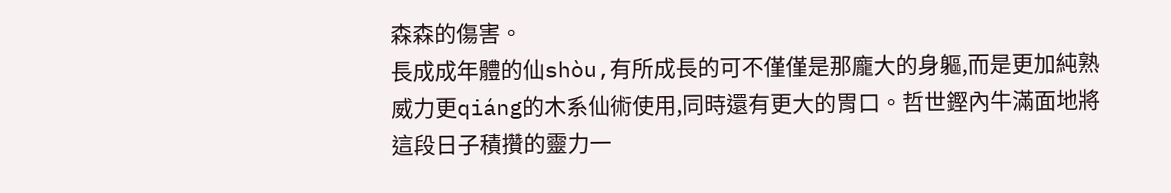森森的傷害。
長成成年體的仙shòu,有所成長的可不僅僅是那龐大的身軀,而是更加純熟威力更qiáng的木系仙術使用,同時還有更大的胃口。哲世鏗內牛滿面地將這段日子積攢的靈力一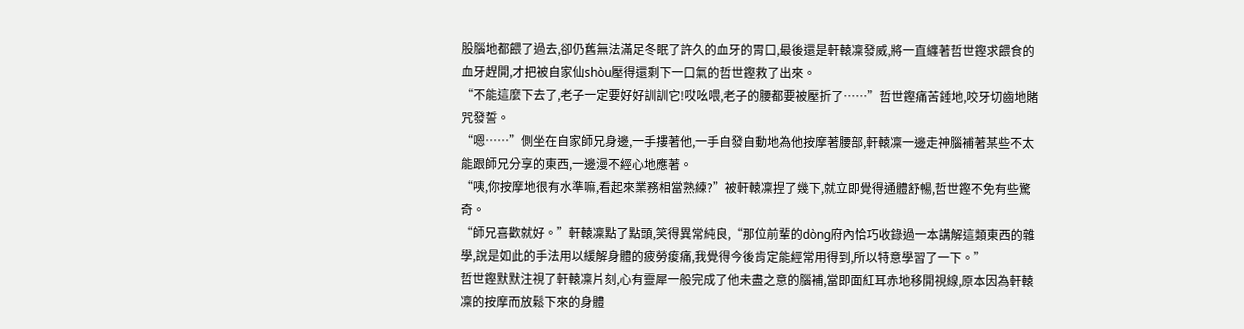股腦地都餵了過去,卻仍舊無法滿足冬眠了許久的血牙的胃口,最後還是軒轅凜發威,將一直纏著哲世鏗求餵食的血牙趕開,才把被自家仙shòu壓得還剩下一口氣的哲世鏗救了出來。
“不能這麼下去了,老子一定要好好訓訓它!哎吆喂,老子的腰都要被壓折了……”哲世鏗痛苦錘地,咬牙切齒地賭咒發誓。
“嗯……”側坐在自家師兄身邊,一手摟著他,一手自發自動地為他按摩著腰部,軒轅凜一邊走神腦補著某些不太能跟師兄分享的東西,一邊漫不經心地應著。
“咦,你按摩地很有水準嘛,看起來業務相當熟練?”被軒轅凜捏了幾下,就立即覺得通體舒暢,哲世鏗不免有些驚奇。
“師兄喜歡就好。”軒轅凜點了點頭,笑得異常純良,“那位前輩的dòng府內恰巧收錄過一本講解這類東西的雜學,說是如此的手法用以緩解身體的疲勞痠痛,我覺得今後肯定能經常用得到,所以特意學習了一下。”
哲世鏗默默注視了軒轅凜片刻,心有靈犀一般完成了他未盡之意的腦補,當即面紅耳赤地移開視線,原本因為軒轅凜的按摩而放鬆下來的身體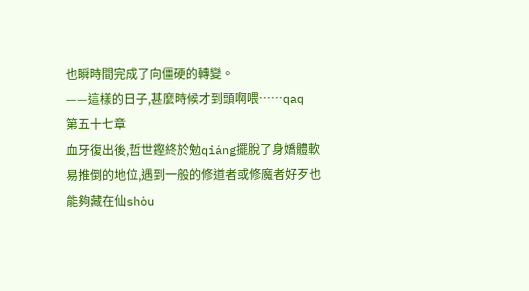也瞬時間完成了向僵硬的轉變。
——這樣的日子,甚麼時候才到頭啊喂……qaq
第五十七章
血牙復出後,哲世鏗終於勉qiáng擺脫了身嬌體軟易推倒的地位,遇到一般的修道者或修魔者好歹也能夠藏在仙shòu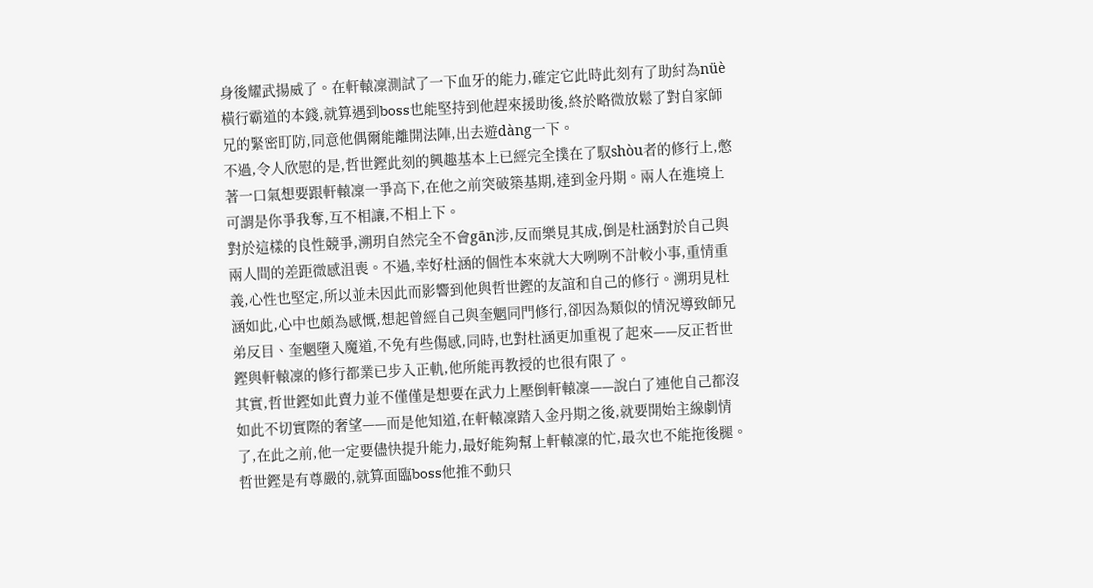身後耀武揚威了。在軒轅凜測試了一下血牙的能力,確定它此時此刻有了助紂為nüè橫行霸道的本錢,就算遇到boss也能堅持到他趕來援助後,終於略微放鬆了對自家師兄的緊密盯防,同意他偶爾能離開法陣,出去遊dàng一下。
不過,令人欣慰的是,哲世鏗此刻的興趣基本上已經完全撲在了馭shòu者的修行上,憋著一口氣想要跟軒轅凜一爭高下,在他之前突破築基期,達到金丹期。兩人在進境上可謂是你爭我奪,互不相讓,不相上下。
對於這樣的良性競爭,溯玥自然完全不會gān涉,反而樂見其成,倒是杜涵對於自己與兩人間的差距微感沮喪。不過,幸好杜涵的個性本來就大大咧咧不計較小事,重情重義,心性也堅定,所以並未因此而影響到他與哲世鏗的友誼和自己的修行。溯玥見杜涵如此,心中也頗為感慨,想起曾經自己與奎魍同門修行,卻因為類似的情況導致師兄弟反目、奎魍墮入魔道,不免有些傷感,同時,也對杜涵更加重視了起來——反正哲世鏗與軒轅凜的修行都業已步入正軌,他所能再教授的也很有限了。
其實,哲世鏗如此賣力並不僅僅是想要在武力上壓倒軒轅凜——說白了連他自己都沒如此不切實際的奢望——而是他知道,在軒轅凜踏入金丹期之後,就要開始主線劇情了,在此之前,他一定要儘快提升能力,最好能夠幫上軒轅凜的忙,最次也不能拖後腿。
哲世鏗是有尊嚴的,就算面臨boss他推不動只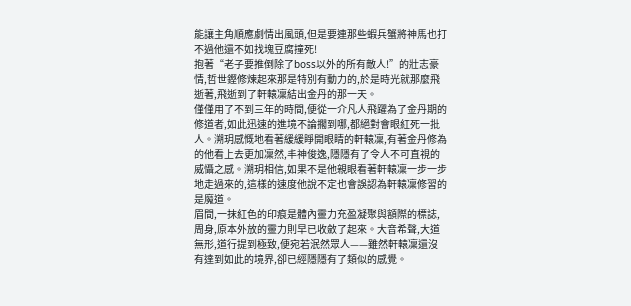能讓主角順應劇情出風頭,但是要連那些蝦兵蟹將神馬也打不過他還不如找塊豆腐撞死!
抱著“老子要推倒除了boss以外的所有敵人!”的壯志豪情,哲世鏗修煉起來那是特別有動力的,於是時光就那麼飛逝著,飛逝到了軒轅凜結出金丹的那一天。
僅僅用了不到三年的時間,便從一介凡人飛躍為了金丹期的修道者,如此迅速的進境不論擱到哪,都絕對會眼紅死一批人。溯玥感慨地看著緩緩睜開眼睛的軒轅凜,有著金丹修為的他看上去更加凜然,丰神俊逸,隱隱有了令人不可直視的威懾之感。溯玥相信,如果不是他親眼看著軒轅凜一步一步地走過來的,這樣的速度他說不定也會誤認為軒轅凜修習的是魔道。
眉間,一抹紅色的印痕是體內靈力充盈凝聚與額際的標誌,周身,原本外放的靈力則早已收斂了起來。大音希聲,大道無形,道行提到極致,便宛若泯然眾人——雖然軒轅凜還沒有達到如此的境界,卻已經隱隱有了類似的感覺。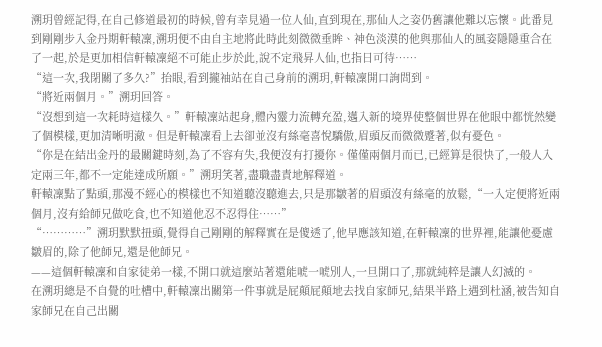溯玥曾經記得,在自己修道最初的時候,曾有幸見過一位人仙,直到現在,那仙人之姿仍舊讓他難以忘懷。此番見到剛剛步入金丹期軒轅凜,溯玥便不由自主地將此時此刻微微垂眸、神色淡漠的他與那仙人的風姿隱隱重合在了一起,於是更加相信軒轅凜絕不可能止步於此,說不定飛昇人仙,也指日可待……
“這一次,我閉關了多久?”抬眼,看到攏袖站在自己身前的溯玥,軒轅凜開口詢問到。
“將近兩個月。”溯玥回答。
“沒想到這一次耗時這樣久。”軒轅凜站起身,體內靈力流轉充盈,邁入新的境界使整個世界在他眼中都恍然變了個模樣,更加清晰明澈。但是軒轅凜看上去卻並沒有絲毫喜悅驕傲,眉頭反而微微蹙著,似有憂色。
“你是在結出金丹的最關鍵時刻,為了不容有失,我便沒有打擾你。僅僅兩個月而已,已經算是很快了,一般人入定兩三年,都不一定能達成所願。”溯玥笑著,盡職盡責地解釋道。
軒轅凜點了點頭,那漫不經心的模樣也不知道聽沒聽進去,只是那皺著的眉頭沒有絲毫的放鬆,“一入定便將近兩個月,沒有給師兄做吃食,也不知道他忍不忍得住……”
“…………”溯玥默默扭頭,覺得自己剛剛的解釋實在是傻透了,他早應該知道,在軒轅凜的世界裡,能讓他憂慮皺眉的,除了他師兄,還是他師兄。
——這個軒轅凜和自家徒弟一樣,不開口就這麼站著還能唬一唬別人,一旦開口了,那就純粹是讓人幻滅的。
在溯玥總是不自覺的吐槽中,軒轅凜出關第一件事就是屁顛屁顛地去找自家師兄,結果半路上遇到杜涵,被告知自家師兄在自己出關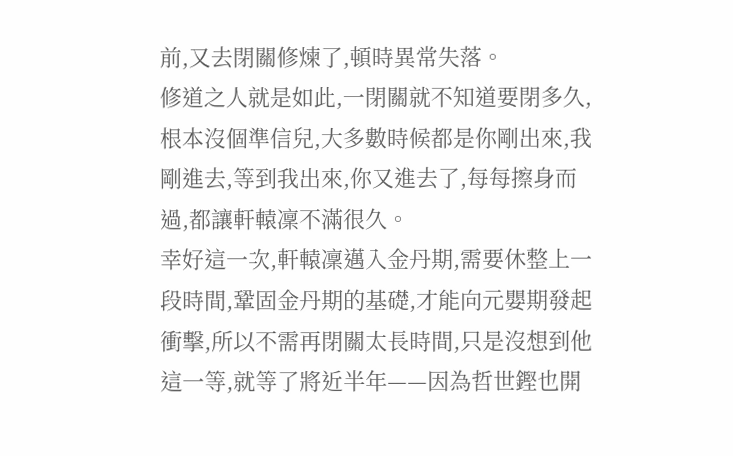前,又去閉關修煉了,頓時異常失落。
修道之人就是如此,一閉關就不知道要閉多久,根本沒個準信兒,大多數時候都是你剛出來,我剛進去,等到我出來,你又進去了,每每擦身而過,都讓軒轅凜不滿很久。
幸好這一次,軒轅凜邁入金丹期,需要休整上一段時間,鞏固金丹期的基礎,才能向元嬰期發起衝擊,所以不需再閉關太長時間,只是沒想到他這一等,就等了將近半年——因為哲世鏗也開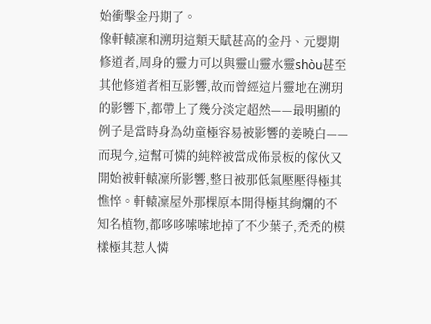始衝擊金丹期了。
像軒轅凜和溯玥這類天賦甚高的金丹、元嬰期修道者,周身的靈力可以與靈山靈水靈shòu甚至其他修道者相互影響,故而曾經這片靈地在溯玥的影響下,都帶上了幾分淡定超然——最明顯的例子是當時身為幼童極容易被影響的姜曉白——而現今,這幫可憐的純粹被當成佈景板的傢伙又開始被軒轅凜所影響,整日被那低氣壓壓得極其憔悴。軒轅凜屋外那棵原本開得極其絢爛的不知名植物,都哆哆嗦嗦地掉了不少葉子,禿禿的模樣極其惹人憐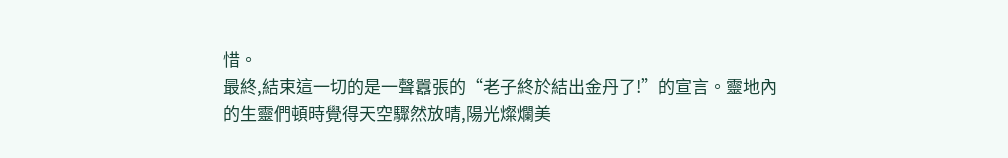惜。
最終,結束這一切的是一聲囂張的“老子終於結出金丹了!”的宣言。靈地內的生靈們頓時覺得天空驟然放晴,陽光燦爛美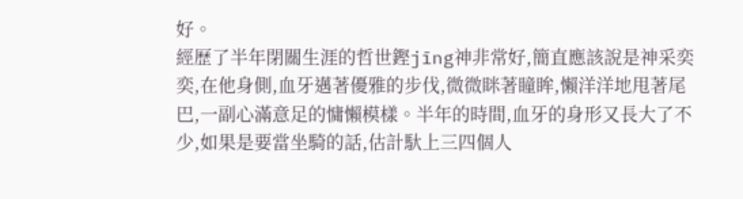好。
經歷了半年閉關生涯的哲世鏗jīng神非常好,簡直應該說是神采奕奕,在他身側,血牙邁著優雅的步伐,微微眯著瞳眸,懶洋洋地甩著尾巴,一副心滿意足的慵懶模樣。半年的時間,血牙的身形又長大了不少,如果是要當坐騎的話,估計馱上三四個人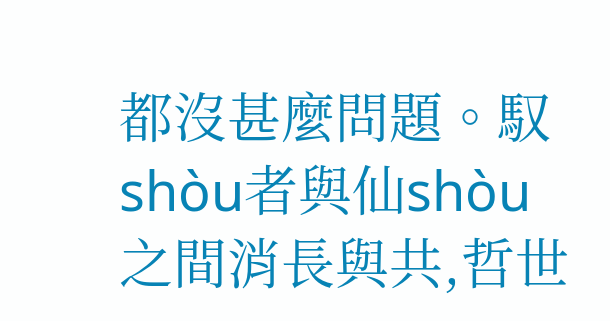都沒甚麼問題。馭shòu者與仙shòu之間消長與共,哲世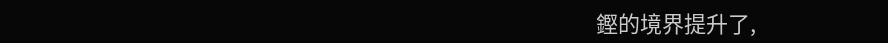鏗的境界提升了,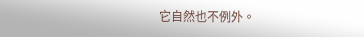它自然也不例外。